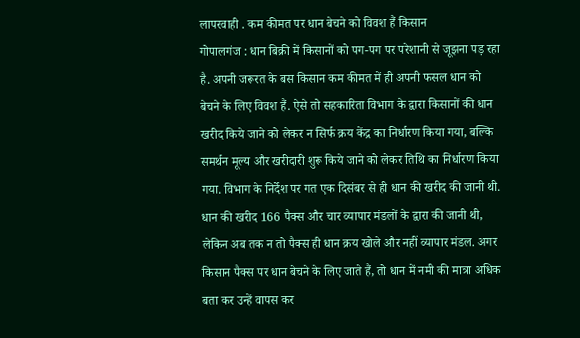लापरवाही . कम कीमत पर धान बेचने को विवश हैं किसान
गोपालगंज : धान बिक्री में किसानों को पग-पग पर परेशानी से जूझना पड़ रहा है. अपनी जरूरत के बस किसान कम कीमत में ही अपनी फसल धान को बेचने के लिए विवश हैं. ऐसे तो सहकारिता विभाग के द्वारा किसानों की धान खरीद किये जाने को लेकर न सिर्फ क्रय केंद्र का निर्धारण किया गया, बल्कि समर्थन मूल्य और खरीदारी शुरू किये जाने को लेकर तिथि का निर्धारण किया गया. विभाग के निर्देश पर गत एक दिसंबर से ही धान की खरीद की जानी थी.
धान की खरीद 166 पैक्स और चार व्यापार मंडलों के द्वारा की जानी थी, लेकिन अब तक न तो पैक्स ही धान क्रय खोले और नहीं व्यापार मंडल. अगर किसान पैक्स पर धान बेचने के लिए जाते हैं, तो धान में नमी की मात्रा अधिक बता कर उन्हें वापस कर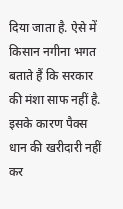दिया जाता है. ऐसे में किसान नगीना भगत बताते हैं कि सरकार की मंशा साफ नहीं है. इसके कारण पैक्स धान की खरीदारी नहीं कर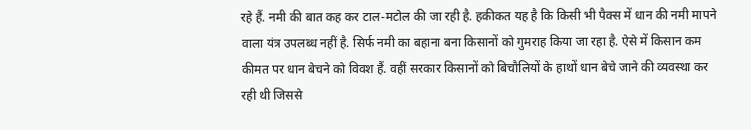रहे हैं. नमी की बात कह कर टाल-मटोल की जा रही है. हकीकत यह है कि किसी भी पैक्स में धान की नमी मापने वाला यंत्र उपलब्ध नहीं है. सिर्फ नमी का बहाना बना किसानों को गुमराह किया जा रहा है. ऐसे में किसान कम कीमत पर धान बेचने को विवश हैं. वहीं सरकार किसानों को बिचौलियों के हाथों धान बेचे जाने की व्यवस्था कर रही थी जिससे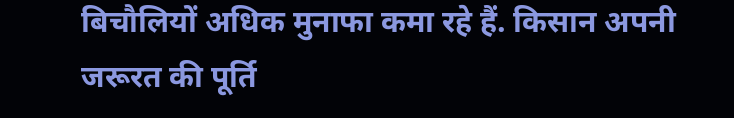बिचौलियों अधिक मुनाफा कमा रहे हैं. किसान अपनी जरूरत की पूर्ति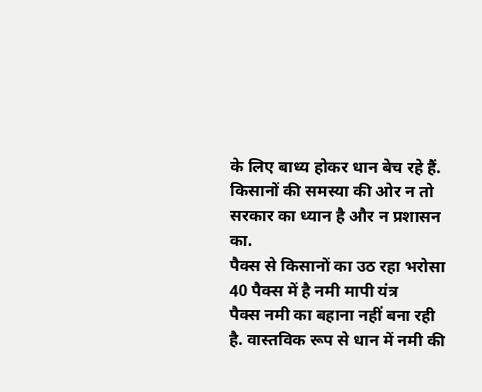के लिए बाध्य होकर धान बेच रहे हैं. किसानों की समस्या की ओर न तो सरकार का ध्यान है और न प्रशासन का.
पैक्स से किसानों का उठ रहा भरोसा
40 पैक्स में है नमी मापी यंत्र
पैक्स नमी का बहाना नहीं बना रही है. वास्तविक रूप से धान में नमी की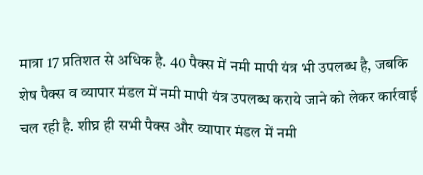मात्रा 17 प्रतिशत से अधिक है. 40 पैक्स में नमी मापी यंत्र भी उपलब्ध है, जबकि शेष पैक्स व व्यापार मंडल में नमी मापी यंत्र उपलब्ध कराये जाने को लेकर कार्रवाई चल रही है. शीघ्र ही सभी पैक्स और व्यापार मंडल में नमी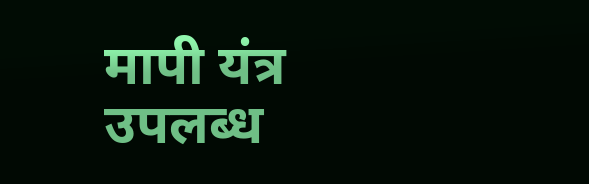मापी यंत्र उपलब्ध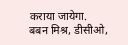कराया जायेगा.
बबन मिश्र, डीसीओ,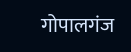गोपालगंज